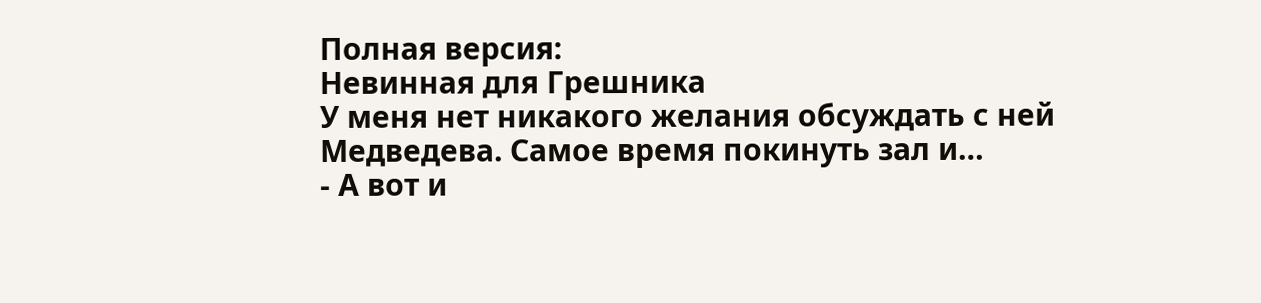Полная версия:
Невинная для Грешника
У меня нет никакого желания обсуждать с ней Медведева. Самое время покинуть зал и…
- А вот и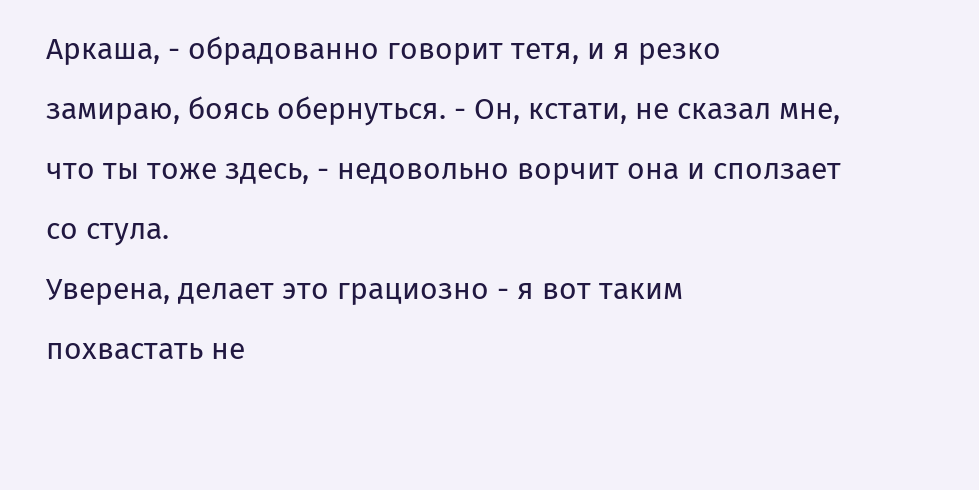Аркаша, - обрадованно говорит тетя, и я резко замираю, боясь обернуться. - Он, кстати, не сказал мне, что ты тоже здесь, - недовольно ворчит она и сползает со стула.
Уверена, делает это грациозно - я вот таким похвастать не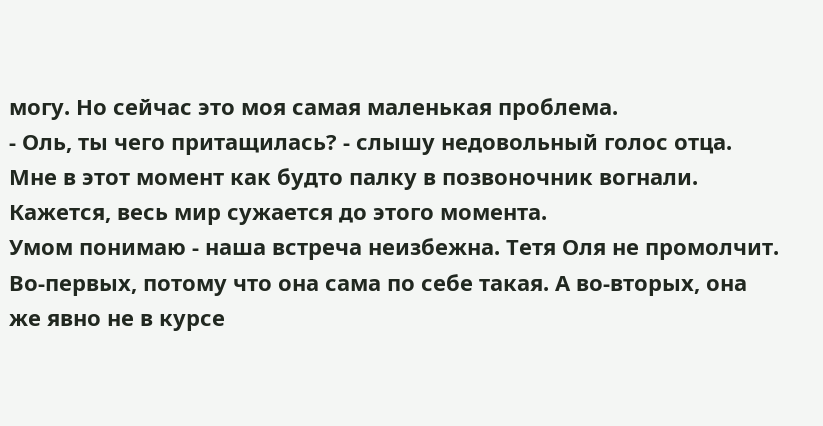могу. Но сейчас это моя самая маленькая проблема.
- Оль, ты чего притащилась? - слышу недовольный голос отца.
Мне в этот момент как будто палку в позвоночник вогнали. Кажется, весь мир сужается до этого момента.
Умом понимаю - наша встреча неизбежна. Тетя Оля не промолчит. Во-первых, потому что она сама по себе такая. А во-вторых, она же явно не в курсе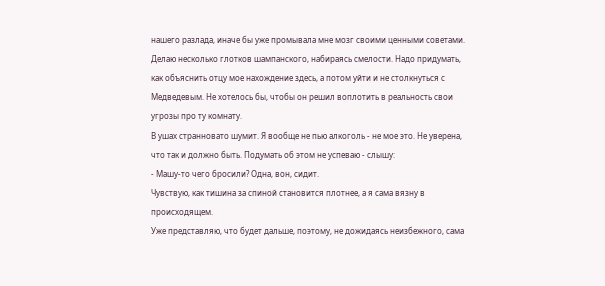нашего разлада, иначе бы уже промывала мне мозг своими ценными советами.
Делаю несколько глотков шампанского, набираясь смелости. Надо придумать, как объяснить отцу мое нахождение здесь, а потом уйти и не столкнуться с Медведевым. Не хотелось бы, чтобы он решил воплотить в реальность свои угрозы про ту комнату.
В ушах странновато шумит. Я вообще не пью алкоголь - не мое это. Не уверена, что так и должно быть. Подумать об этом не успеваю - слышу:
- Машу-то чего бросили? Одна, вон, сидит.
Чувствую, как тишина за спиной становится плотнее, а я сама вязну в происходящем.
Уже представляю, что будет дальше, поэтому, не дожидаясь неизбежного, сама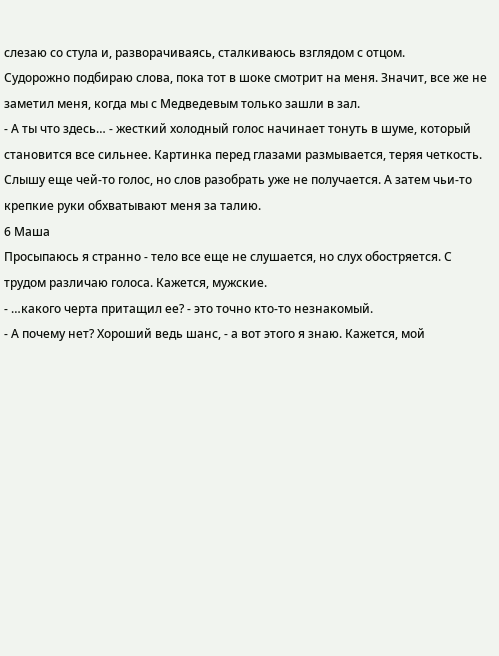слезаю со стула и, разворачиваясь, сталкиваюсь взглядом с отцом.
Судорожно подбираю слова, пока тот в шоке смотрит на меня. Значит, все же не заметил меня, когда мы с Медведевым только зашли в зал.
- А ты что здесь… - жесткий холодный голос начинает тонуть в шуме, который становится все сильнее. Картинка перед глазами размывается, теряя четкость.
Слышу еще чей-то голос, но слов разобрать уже не получается. А затем чьи-то крепкие руки обхватывают меня за талию.
6 Маша
Просыпаюсь я странно - тело все еще не слушается, но слух обостряется. С трудом различаю голоса. Кажется, мужские.
- …какого черта притащил ее? - это точно кто-то незнакомый.
- А почему нет? Хороший ведь шанс, - а вот этого я знаю. Кажется, мой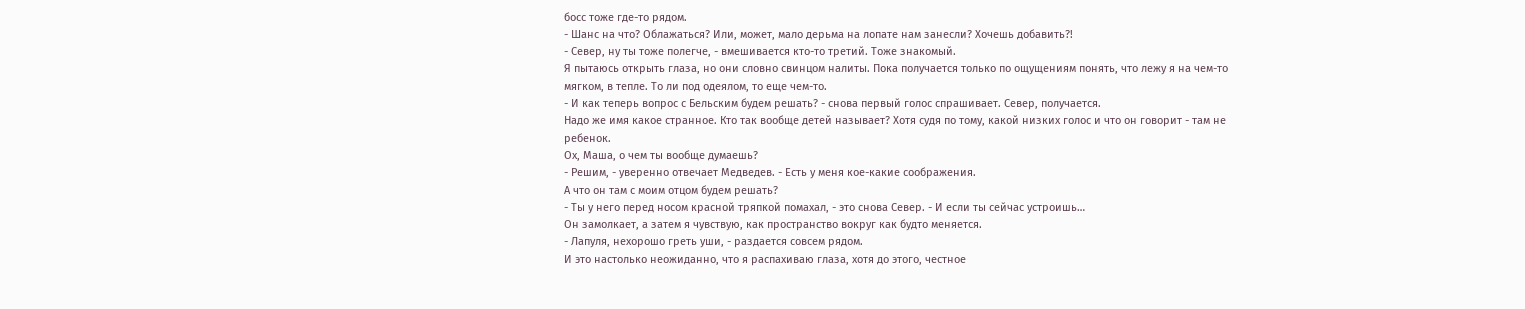босс тоже где-то рядом.
- Шанс на что? Облажаться? Или, может, мало дерьма на лопате нам занесли? Хочешь добавить?!
- Север, ну ты тоже полегче, - вмешивается кто-то третий. Тоже знакомый.
Я пытаюсь открыть глаза, но они словно свинцом налиты. Пока получается только по ощущениям понять, что лежу я на чем-то мягком, в тепле. То ли под одеялом, то еще чем-то.
- И как теперь вопрос с Бельским будем решать? - снова первый голос спрашивает. Север, получается.
Надо же имя какое странное. Кто так вообще детей называет? Хотя судя по тому, какой низких голос и что он говорит - там не ребенок.
Ох, Маша, о чем ты вообще думаешь?
- Решим, - уверенно отвечает Медведев. - Есть у меня кое-какие соображения.
А что он там с моим отцом будем решать?
- Ты у него перед носом красной тряпкой помахал, - это снова Север. - И если ты сейчас устроишь…
Он замолкает, а затем я чувствую, как пространство вокруг как будто меняется.
- Лапуля, нехорошо греть уши, - раздается совсем рядом.
И это настолько неожиданно, что я распахиваю глаза, хотя до этого, честное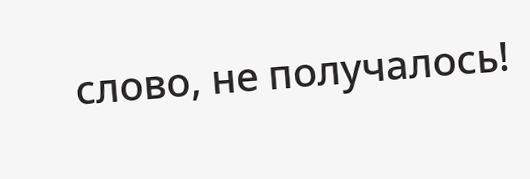слово, не получалось!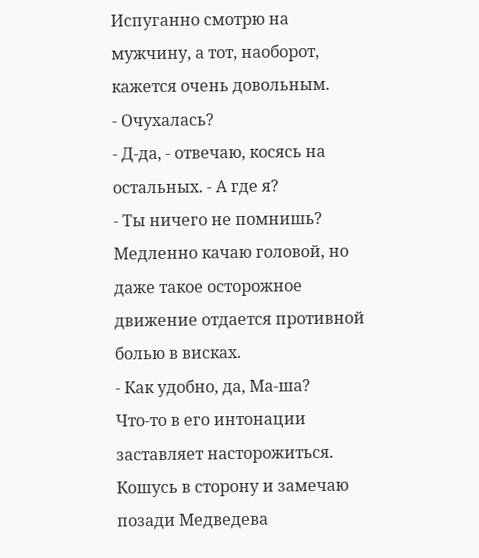Испуганно смотрю на мужчину, а тот, наоборот, кажется очень довольным.
- Очухалась?
- Д-да, - отвечаю, косясь на остальных. - А где я?
- Ты ничего не помнишь?
Медленно качаю головой, но даже такое осторожное движение отдается противной болью в висках.
- Как удобно, да, Ма-ша?
Что-то в его интонации заставляет насторожиться. Кошусь в сторону и замечаю позади Медведева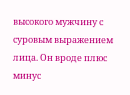высокого мужчину с суровым выражением лица. Он вроде плюс минус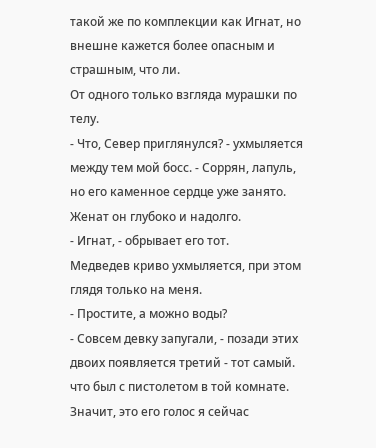такой же по комплекции как Игнат, но внешне кажется более опасным и страшным, что ли.
От одного только взгляда мурашки по телу.
- Что, Север приглянулся? - ухмыляется между тем мой босс. - Соррян, лапуль, но его каменное сердце уже занято. Женат он глубоко и надолго.
- Игнат, - обрывает его тот.
Медведев криво ухмыляется, при этом глядя только на меня.
- Простите, а можно воды?
- Совсем девку запугали, - позади этих двоих появляется третий - тот самый. что был с пистолетом в той комнате. Значит, это его голос я сейчас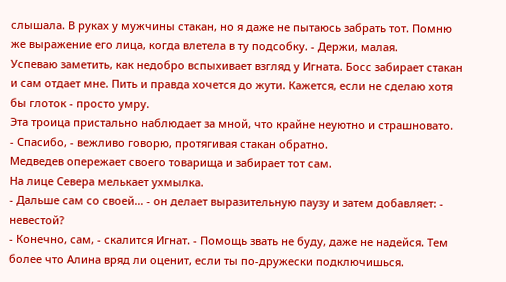слышала. В руках у мужчины стакан, но я даже не пытаюсь забрать тот. Помню же выражение его лица, когда влетела в ту подсобку. - Держи, малая.
Успеваю заметить, как недобро вспыхивает взгляд у Игната. Босс забирает стакан и сам отдает мне. Пить и правда хочется до жути. Кажется, если не сделаю хотя бы глоток - просто умру.
Эта троица пристально наблюдает за мной, что крайне неуютно и страшновато.
- Спасибо, - вежливо говорю, протягивая стакан обратно.
Медведев опережает своего товарища и забирает тот сам.
На лице Севера мелькает ухмылка.
- Дальше сам со своей… - он делает выразительную паузу и затем добавляет: - невестой?
- Конечно, сам, - скалится Игнат. - Помощь звать не буду, даже не надейся. Тем более что Алина вряд ли оценит, если ты по-дружески подключишься.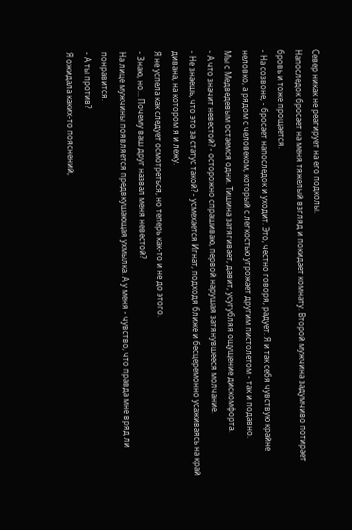Север никак не реагирует на его подколы.
Напоследок бросает на меня тяжелый взгляд и покидает комнату. Второй мужчина задумчиво потирает бровь и тоже прощается.
- На созвоне, - бросает напоследок и уходит. Это, честно говоря, радует. Я и так себя чувствую крайне неловко, а рядом с человеком, который с легкостью угрожает другим пистолетом - так и подавно.
Мы с Медведевым остаемся одни. Тишина затягивает, давит, усугубляя ощущение дискомфорта.
- А что значит невестой? - осторожно спрашиваю, первой нарушая затянувшееся молчание.
- Не знаешь, что это за статус такой? - усмехается Игнат, подходя ближе и бесцеремонно усаживаясь на край дивана, на котором я и лежу.
Я не успела как следует осмотреться, но теперь как-то и не до этого.
- Знаю, но… Почему ваш друг назвал меня невестой?
На лице мужчины появляется предвкушающая ухмылка. А у меня - чувство, что правда мне вряд ли понравится.
- А ты против?
Я ожидала каких-то пояснений,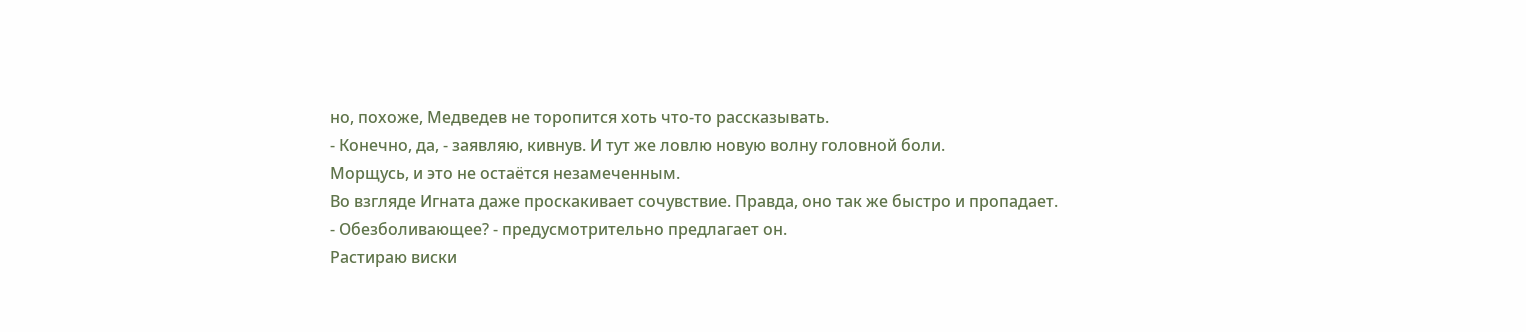но, похоже, Медведев не торопится хоть что-то рассказывать.
- Конечно, да, - заявляю, кивнув. И тут же ловлю новую волну головной боли.
Морщусь, и это не остаётся незамеченным.
Во взгляде Игната даже проскакивает сочувствие. Правда, оно так же быстро и пропадает.
- Обезболивающее? - предусмотрительно предлагает он.
Растираю виски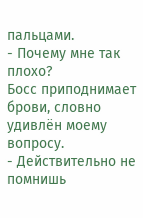пальцами.
- Почему мне так плохо?
Босс приподнимает брови, словно удивлён моему вопросу.
- Действительно не помнишь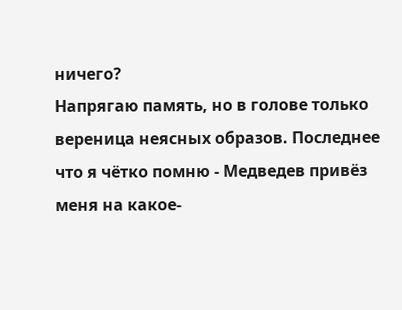ничего?
Напрягаю память, но в голове только вереница неясных образов. Последнее что я чётко помню - Медведев привёз меня на какое-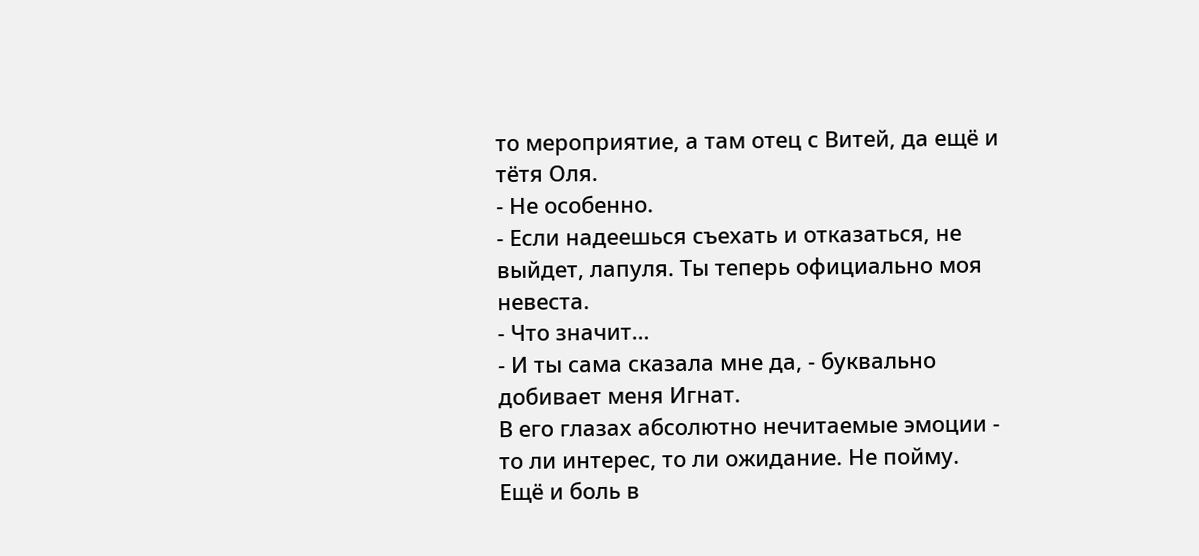то мероприятие, а там отец с Витей, да ещё и тётя Оля.
- Не особенно.
- Если надеешься съехать и отказаться, не выйдет, лапуля. Ты теперь официально моя невеста.
- Что значит…
- И ты сама сказала мне да, - буквально добивает меня Игнат.
В его глазах абсолютно нечитаемые эмоции - то ли интерес, то ли ожидание. Не пойму.
Ещё и боль в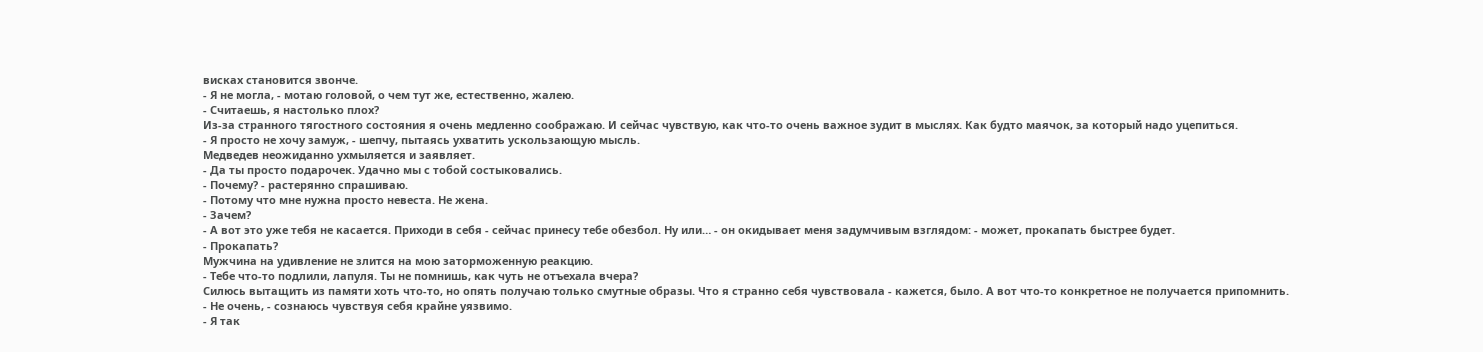висках становится звонче.
- Я не могла, - мотаю головой, о чем тут же, естественно, жалею.
- Считаешь, я настолько плох?
Из-за странного тягостного состояния я очень медленно соображаю. И сейчас чувствую, как что-то очень важное зудит в мыслях. Как будто маячок, за который надо уцепиться.
- Я просто не хочу замуж, - шепчу, пытаясь ухватить ускользающую мысль.
Медведев неожиданно ухмыляется и заявляет.
- Да ты просто подарочек. Удачно мы с тобой состыковались.
- Почему? - растерянно спрашиваю.
- Потому что мне нужна просто невеста. Не жена.
- Зачем?
- А вот это уже тебя не касается. Приходи в себя - сейчас принесу тебе обезбол. Ну или… - он окидывает меня задумчивым взглядом: - может, прокапать быстрее будет.
- Прокапать?
Мужчина на удивление не злится на мою заторможенную реакцию.
- Тебе что-то подлили, лапуля. Ты не помнишь, как чуть не отъехала вчера?
Силюсь вытащить из памяти хоть что-то, но опять получаю только смутные образы. Что я странно себя чувствовала - кажется, было. А вот что-то конкретное не получается припомнить.
- Не очень, - сознаюсь чувствуя себя крайне уязвимо.
- Я так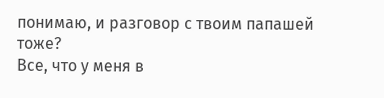понимаю, и разговор с твоим папашей тоже?
Все, что у меня в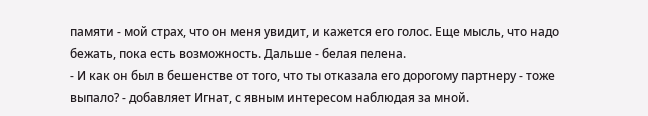памяти - мой страх, что он меня увидит, и кажется его голос. Еще мысль, что надо бежать, пока есть возможность. Дальше - белая пелена.
- И как он был в бешенстве от того, что ты отказала его дорогому партнеру - тоже выпало? - добавляет Игнат, с явным интересом наблюдая за мной.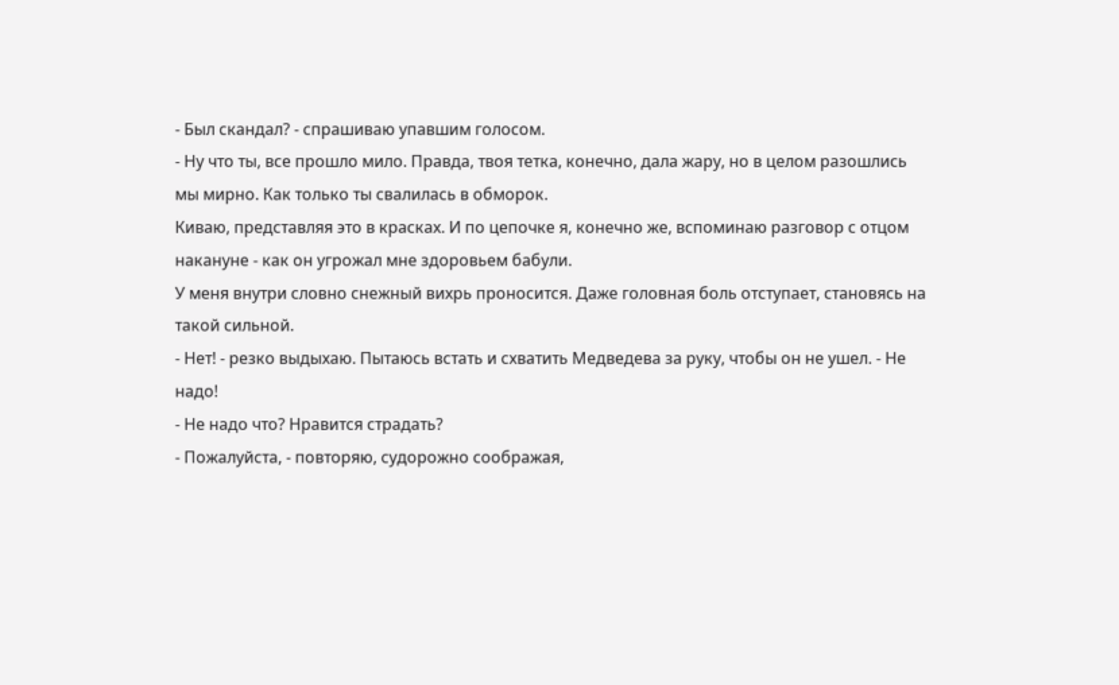- Был скандал? - спрашиваю упавшим голосом.
- Ну что ты, все прошло мило. Правда, твоя тетка, конечно, дала жару, но в целом разошлись мы мирно. Как только ты свалилась в обморок.
Киваю, представляя это в красках. И по цепочке я, конечно же, вспоминаю разговор с отцом накануне - как он угрожал мне здоровьем бабули.
У меня внутри словно снежный вихрь проносится. Даже головная боль отступает, становясь на такой сильной.
- Нет! - резко выдыхаю. Пытаюсь встать и схватить Медведева за руку, чтобы он не ушел. - Не надо!
- Не надо что? Нравится страдать?
- Пожалуйста, - повторяю, судорожно соображая,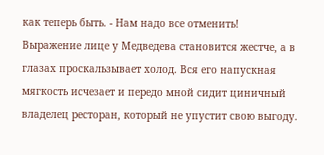как теперь быть. - Нам надо все отменить!
Выражение лице у Медведева становится жестче, а в глазах проскальзывает холод. Вся его напускная мягкость исчезает и передо мной сидит циничный владелец ресторан, который не упустит свою выгоду.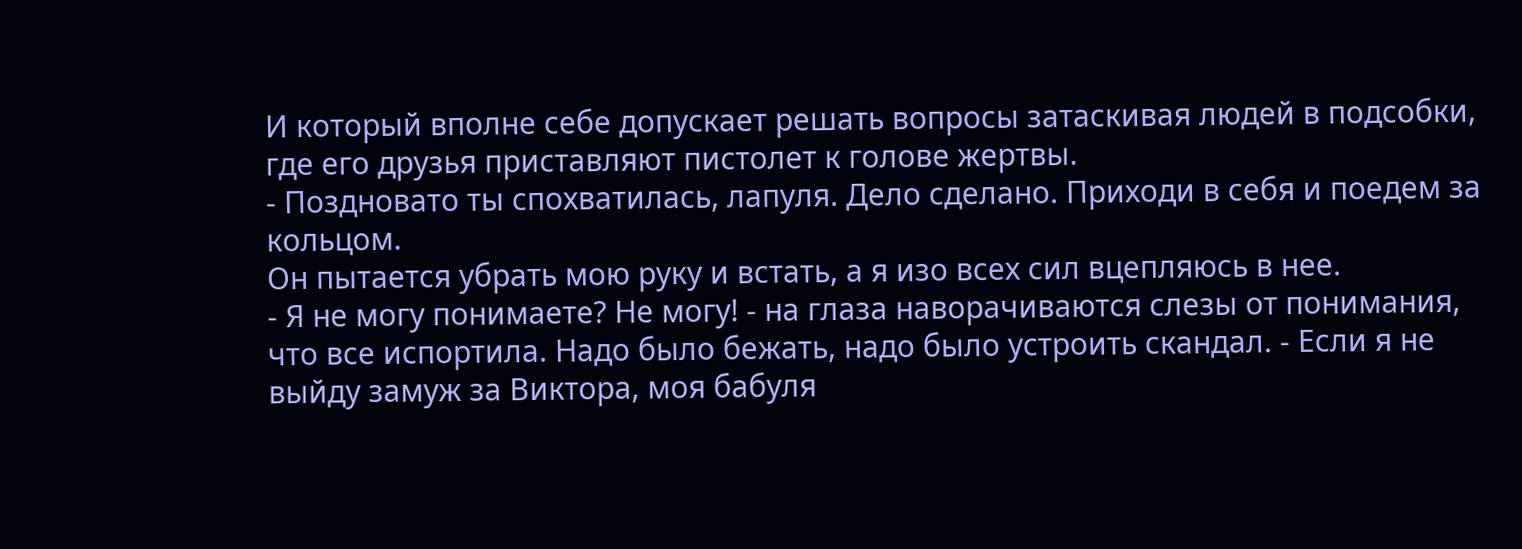И который вполне себе допускает решать вопросы затаскивая людей в подсобки, где его друзья приставляют пистолет к голове жертвы.
- Поздновато ты спохватилась, лапуля. Дело сделано. Приходи в себя и поедем за кольцом.
Он пытается убрать мою руку и встать, а я изо всех сил вцепляюсь в нее.
- Я не могу понимаете? Не могу! - на глаза наворачиваются слезы от понимания, что все испортила. Надо было бежать, надо было устроить скандал. - Если я не выйду замуж за Виктора, моя бабуля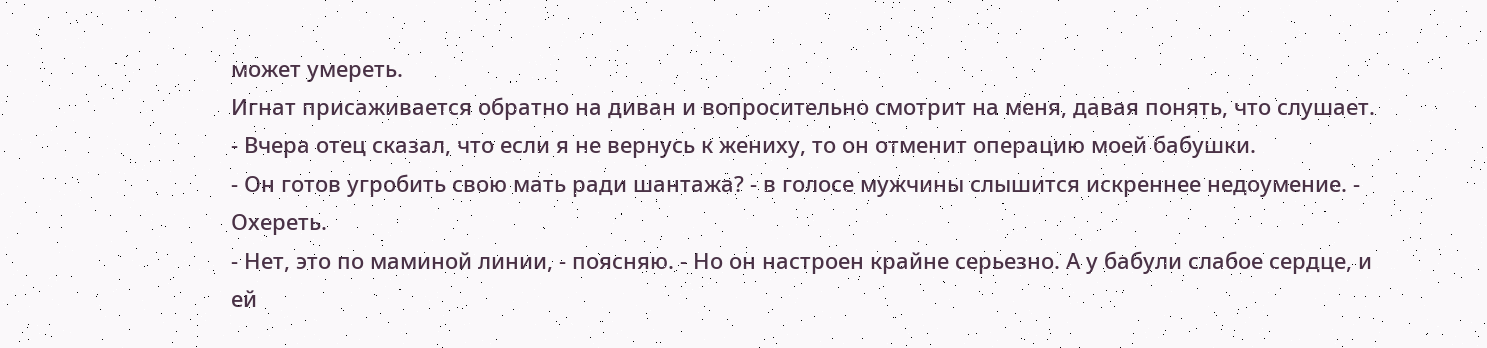может умереть.
Игнат присаживается обратно на диван и вопросительно смотрит на меня, давая понять, что слушает.
- Вчера отец сказал, что если я не вернусь к жениху, то он отменит операцию моей бабушки.
- Он готов угробить свою мать ради шантажа? - в голосе мужчины слышится искреннее недоумение. - Охереть.
- Нет, это по маминой линии, - поясняю. - Но он настроен крайне серьезно. А у бабули слабое сердце, и ей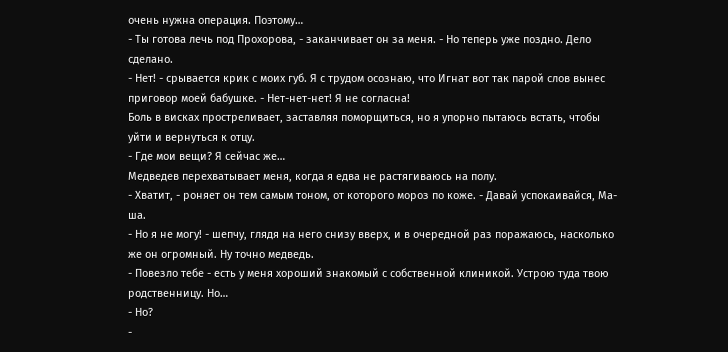очень нужна операция. Поэтому…
- Ты готова лечь под Прохорова, - заканчивает он за меня. - Но теперь уже поздно. Дело сделано.
- Нет! - срывается крик с моих губ. Я с трудом осознаю, что Игнат вот так парой слов вынес приговор моей бабушке. - Нет-нет-нет! Я не согласна!
Боль в висках простреливает, заставляя поморщиться, но я упорно пытаюсь встать, чтобы уйти и вернуться к отцу.
- Где мои вещи? Я сейчас же…
Медведев перехватывает меня, когда я едва не растягиваюсь на полу.
- Хватит, - роняет он тем самым тоном, от которого мороз по коже. - Давай успокаивайся, Ма-ша.
- Но я не могу! - шепчу, глядя на него снизу вверх, и в очередной раз поражаюсь, насколько же он огромный. Ну точно медведь.
- Повезло тебе - есть у меня хороший знакомый с собственной клиникой. Устрою туда твою родственницу. Но…
- Но?
-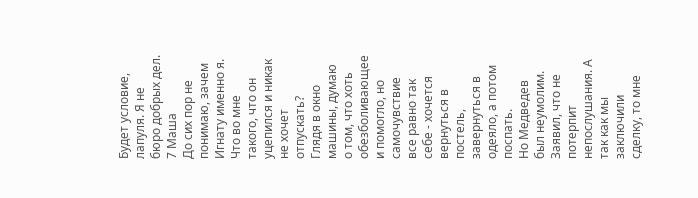Будет условие, лапуля. Я не бюро добрых дел.
7 Маша
До сих пор не понимаю, зачем Игнату именно я. Что во мне такого, что он уцепился и никак не хочет отпускать?
Глядя в окно машины, думаю о том, что хоть обезболивающее и помогло, но самочувствие все равно так себе - хочется вернуться в постель, завернуться в одеяло, а потом поспать.
Но Медведев был неумолим. Заявил, что не потерпит непослушания. А так как мы заключили сделку, то мне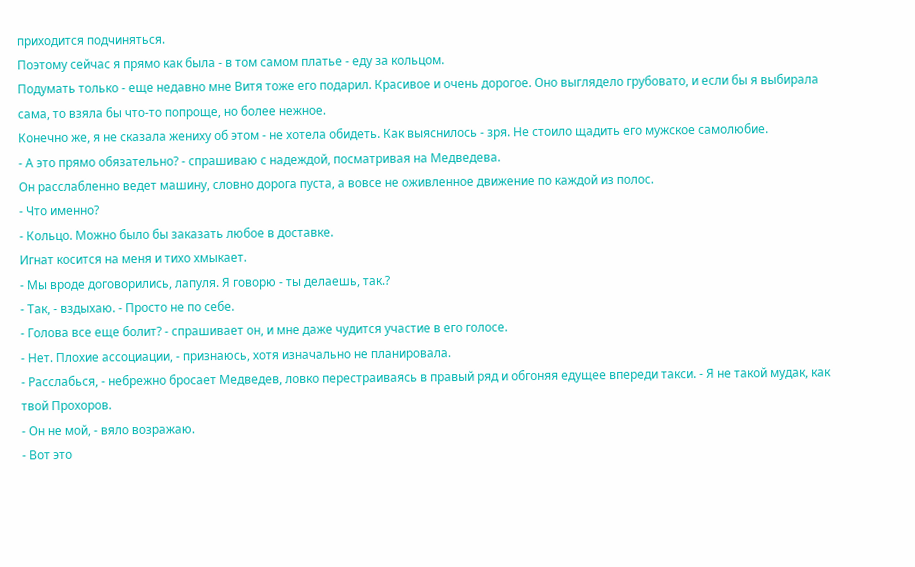приходится подчиняться.
Поэтому сейчас я прямо как была - в том самом платье - еду за кольцом.
Подумать только - еще недавно мне Витя тоже его подарил. Красивое и очень дорогое. Оно выглядело грубовато, и если бы я выбирала сама, то взяла бы что-то попроще, но более нежное.
Конечно же, я не сказала жениху об этом - не хотела обидеть. Как выяснилось - зря. Не стоило щадить его мужское самолюбие.
- А это прямо обязательно? - спрашиваю с надеждой, посматривая на Медведева.
Он расслабленно ведет машину, словно дорога пуста, а вовсе не оживленное движение по каждой из полос.
- Что именно?
- Кольцо. Можно было бы заказать любое в доставке.
Игнат косится на меня и тихо хмыкает.
- Мы вроде договорились, лапуля. Я говорю - ты делаешь, так.?
- Так, - вздыхаю. - Просто не по себе.
- Голова все еще болит? - спрашивает он, и мне даже чудится участие в его голосе.
- Нет. Плохие ассоциации, - признаюсь, хотя изначально не планировала.
- Расслабься, - небрежно бросает Медведев, ловко перестраиваясь в правый ряд и обгоняя едущее впереди такси. - Я не такой мудак, как твой Прохоров.
- Он не мой, - вяло возражаю.
- Вот это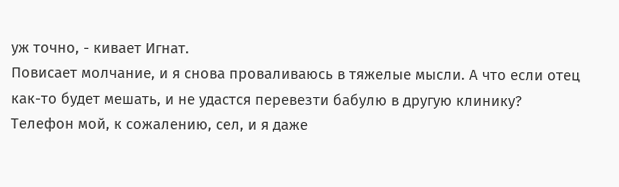уж точно, - кивает Игнат.
Повисает молчание, и я снова проваливаюсь в тяжелые мысли. А что если отец как-то будет мешать, и не удастся перевезти бабулю в другую клинику?
Телефон мой, к сожалению, сел, и я даже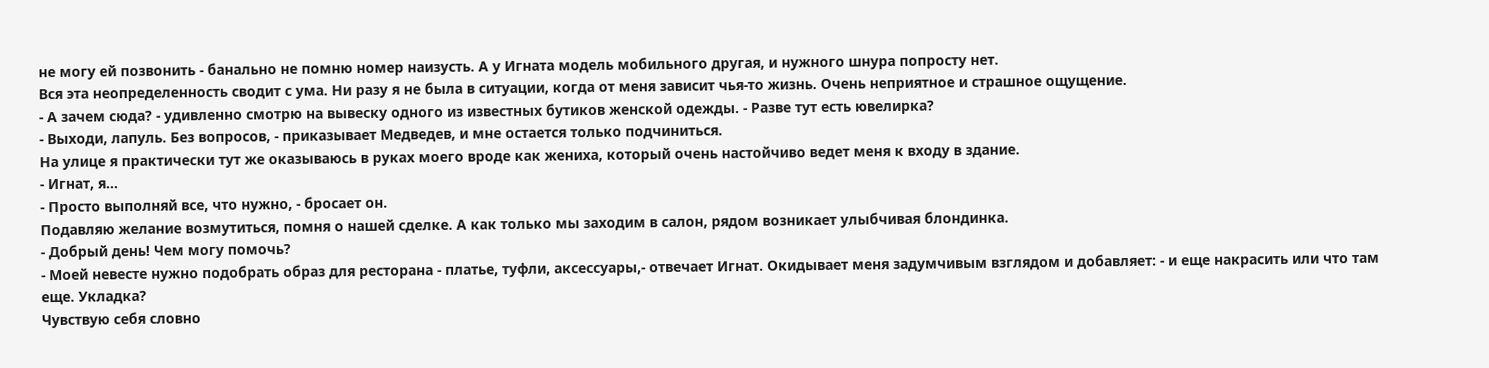не могу ей позвонить - банально не помню номер наизусть. А у Игната модель мобильного другая, и нужного шнура попросту нет.
Вся эта неопределенность сводит с ума. Ни разу я не была в ситуации, когда от меня зависит чья-то жизнь. Очень неприятное и страшное ощущение.
- А зачем сюда? - удивленно смотрю на вывеску одного из известных бутиков женской одежды. - Разве тут есть ювелирка?
- Выходи, лапуль. Без вопросов, - приказывает Медведев, и мне остается только подчиниться.
На улице я практически тут же оказываюсь в руках моего вроде как жениха, который очень настойчиво ведет меня к входу в здание.
- Игнат, я…
- Просто выполняй все, что нужно, - бросает он.
Подавляю желание возмутиться, помня о нашей сделке. А как только мы заходим в салон, рядом возникает улыбчивая блондинка.
- Добрый день! Чем могу помочь?
- Моей невесте нужно подобрать образ для ресторана - платье, туфли, аксессуары,- отвечает Игнат. Окидывает меня задумчивым взглядом и добавляет: - и еще накрасить или что там еще. Укладка?
Чувствую себя словно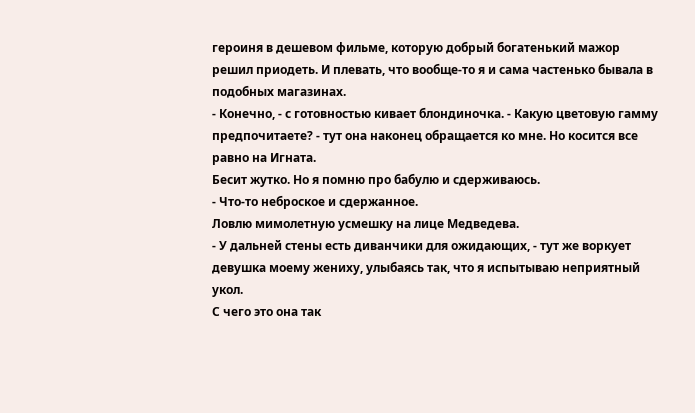героиня в дешевом фильме, которую добрый богатенький мажор решил приодеть. И плевать, что вообще-то я и сама частенько бывала в подобных магазинах.
- Конечно, - с готовностью кивает блондиночка. - Какую цветовую гамму предпочитаете? - тут она наконец обращается ко мне. Но косится все равно на Игната.
Бесит жутко. Но я помню про бабулю и сдерживаюсь.
- Что-то неброское и сдержанное.
Ловлю мимолетную усмешку на лице Медведева.
- У дальней стены есть диванчики для ожидающих, - тут же воркует девушка моему жениху, улыбаясь так, что я испытываю неприятный укол.
С чего это она так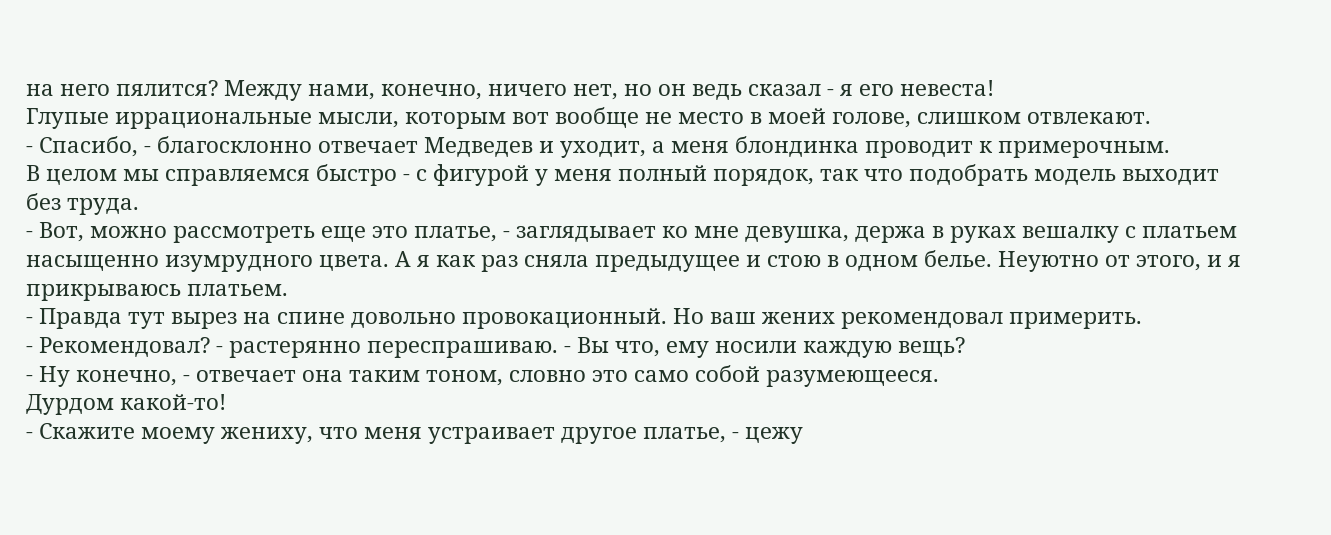на него пялится? Между нами, конечно, ничего нет, но он ведь сказал - я его невеста!
Глупые иррациональные мысли, которым вот вообще не место в моей голове, слишком отвлекают.
- Спасибо, - благосклонно отвечает Медведев и уходит, а меня блондинка проводит к примерочным.
В целом мы справляемся быстро - с фигурой у меня полный порядок, так что подобрать модель выходит без труда.
- Вот, можно рассмотреть еще это платье, - заглядывает ко мне девушка, держа в руках вешалку с платьем насыщенно изумрудного цвета. А я как раз сняла предыдущее и стою в одном белье. Неуютно от этого, и я прикрываюсь платьем.
- Правда тут вырез на спине довольно провокационный. Но ваш жених рекомендовал примерить.
- Рекомендовал? - растерянно переспрашиваю. - Вы что, ему носили каждую вещь?
- Ну конечно, - отвечает она таким тоном, словно это само собой разумеющееся.
Дурдом какой-то!
- Скажите моему жениху, что меня устраивает другое платье, - цежу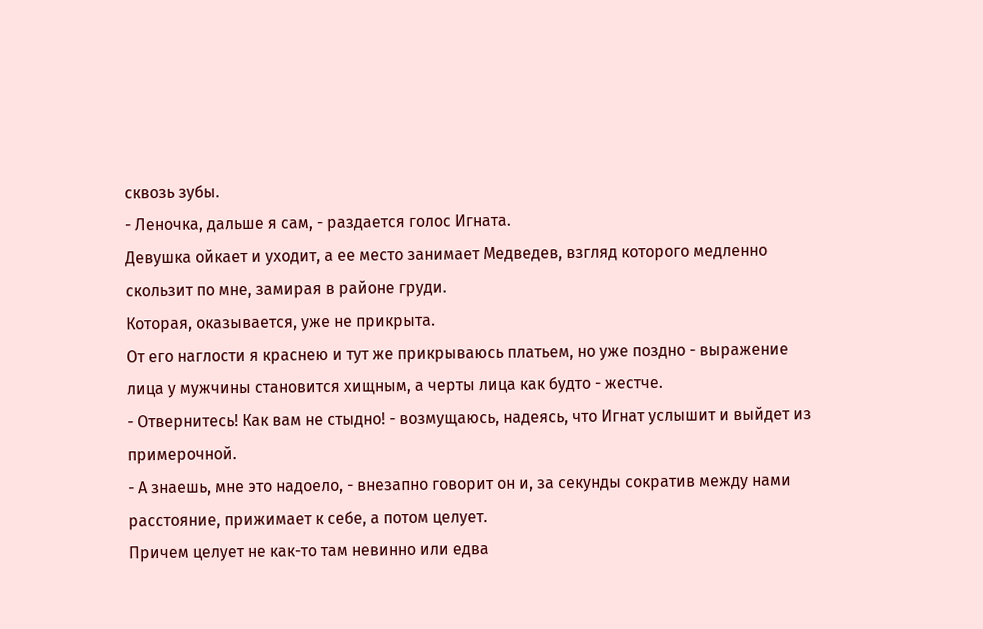сквозь зубы.
- Леночка, дальше я сам, - раздается голос Игната.
Девушка ойкает и уходит, а ее место занимает Медведев, взгляд которого медленно скользит по мне, замирая в районе груди.
Которая, оказывается, уже не прикрыта.
От его наглости я краснею и тут же прикрываюсь платьем, но уже поздно - выражение лица у мужчины становится хищным, а черты лица как будто - жестче.
- Отвернитесь! Как вам не стыдно! - возмущаюсь, надеясь, что Игнат услышит и выйдет из примерочной.
- А знаешь, мне это надоело, - внезапно говорит он и, за секунды сократив между нами расстояние, прижимает к себе, а потом целует.
Причем целует не как-то там невинно или едва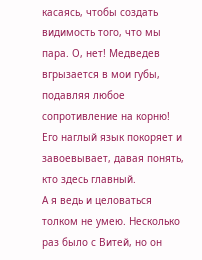касаясь, чтобы создать видимость того, что мы пара. О, нет! Медведев вгрызается в мои губы, подавляя любое сопротивление на корню!
Его наглый язык покоряет и завоевывает, давая понять, кто здесь главный.
А я ведь и целоваться толком не умею. Несколько раз было с Витей, но он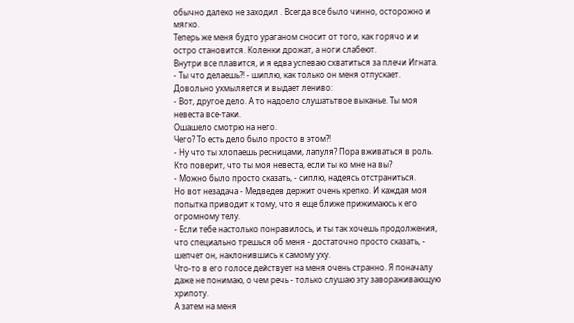обычно далеко не заходил . Всегда все было чинно, осторожно и мягко.
Теперь же меня будто ураганом сносит от того, как горячо и и остро становится. Коленки дрожат, а ноги слабеют.
Внутри все плавится, и я едва успеваю схватиться за плечи Игната.
- Ты что делаешь?! - шиплю, как только он меня отпускает. Довольно ухмыляется и выдает лениво:
- Вот, другое дело. А то надоело слушатьтвое выканье. Ты моя невеста все-таки.
Ошашело смотрю на него.
Чего? То есть дело было просто в этом?!
- Ну что ты хлопаешь ресницами, лапуля? Пора вживаться в роль. Кто поверит, что ты моя невеста, если ты ко мне на вы?
- Можно было просто сказать, - сиплю, надеясь отстраниться.
Но вот незадача - Медведев держит очень крепко. И каждая моя попытка приводит к тому, что я еще ближе прижимаюсь к его огромному телу.
- Если тебе настолько понравилось, и ты так хочешь продолжения, что специально трешься об меня - достаточно просто сказать, - шепчет он, наклонившись к самому уху.
Что-то в его голосе действует на меня очень странно. Я поначалу даже не понимаю, о чем речь - только слушаю эту завораживающую хрипоту.
А затем на меня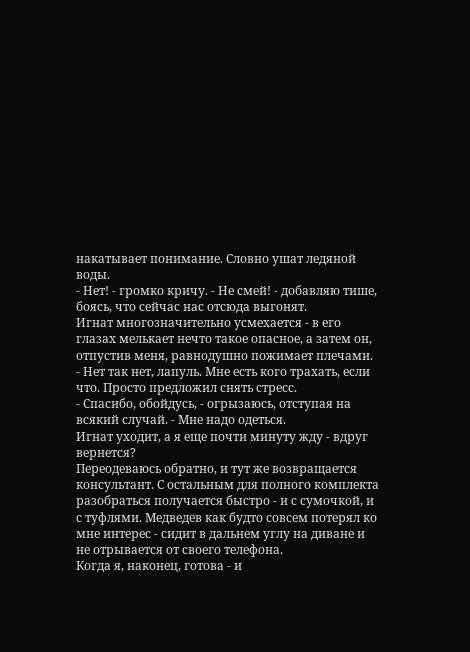накатывает понимание. Словно ушат ледяной воды.
- Нет! - громко кричу. - Не смей! - добавляю тише, боясь, что сейчас нас отсюда выгонят.
Игнат многозначительно усмехается - в его глазах мелькает нечто такое опасное, а затем он, отпустив меня, равнодушно пожимает плечами.
- Нет так нет, лапуль. Мне есть кого трахать, если что. Просто предложил снять стресс.
- Спасибо, обойдусь, - огрызаюсь, отступая на всякий случай. - Мне надо одеться.
Игнат уходит, а я еще почти минуту жду - вдруг вернется?
Переодеваюсь обратно, и тут же возвращается консультант. С остальным для полного комплекта разобраться получается быстро - и с сумочкой, и с туфлями. Медведев как будто совсем потерял ко мне интерес - сидит в дальнем углу на диване и не отрывается от своего телефона.
Когда я, наконец, готова - и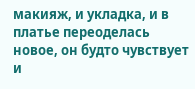макияж, и укладка, и в платье переоделась новое, он будто чувствует и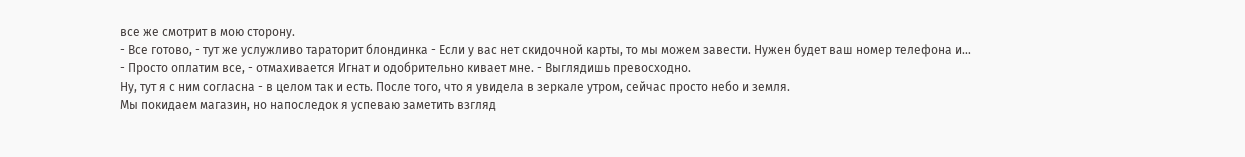все же смотрит в мою сторону.
- Все готово, - тут же услужливо тараторит блондинка - Если у вас нет скидочной карты, то мы можем завести. Нужен будет ваш номер телефона и…
- Просто оплатим все, - отмахивается Игнат и одобрительно кивает мне. - Выглядишь превосходно.
Ну, тут я с ним согласна - в целом так и есть. После того, что я увидела в зеркале утром, сейчас просто небо и земля.
Мы покидаем магазин, но напоследок я успеваю заметить взгляд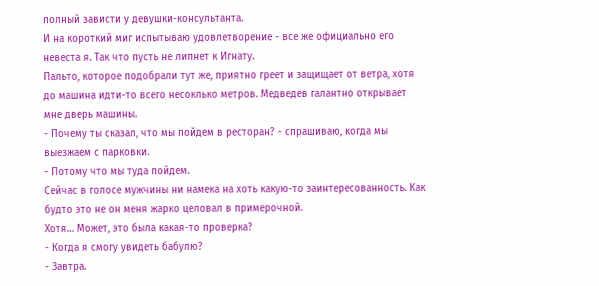полный зависти у девушки-консультанта.
И на короткий миг испытываю удовлетворение - все же официально его невеста я. Так что пусть не липнет к Игнату.
Пальто, которое подобрали тут же, приятно греет и защищает от ветра, хотя до машина идти-то всего несоклько метров. Медведев галантно открывает мне дверь машины.
- Почему ты сказал, что мы пойдем в ресторан? - спрашиваю, когда мы выезжаем с парковки.
- Потому что мы туда пойдем.
Сейчас в голосе мужчины ни намека на хоть какую-то заинтересованность. Как будто это не он меня жарко целовал в примерочной.
Хотя… Может, это была какая-то проверка?
- Когда я смогу увидеть бабулю?
- Завтра.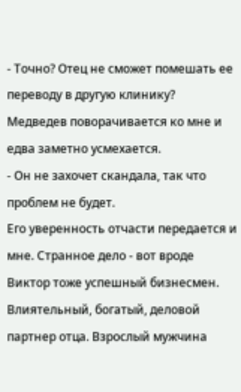- Точно? Отец не сможет помешать ее переводу в другую клинику?
Медведев поворачивается ко мне и едва заметно усмехается.
- Он не захочет скандала, так что проблем не будет.
Его уверенность отчасти передается и мне. Странное дело - вот вроде Виктор тоже успешный бизнесмен. Влиятельный, богатый, деловой партнер отца. Взрослый мужчина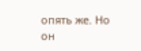опять же. Но он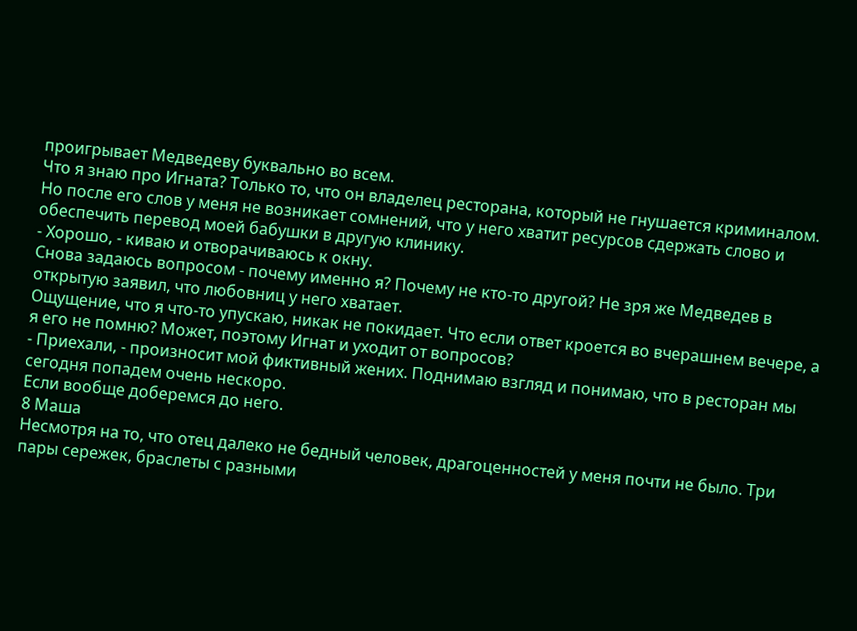проигрывает Медведеву буквально во всем.
Что я знаю про Игната? Только то, что он владелец ресторана, который не гнушается криминалом. Но после его слов у меня не возникает сомнений, что у него хватит ресурсов сдержать слово и обеспечить перевод моей бабушки в другую клинику.
- Хорошо, - киваю и отворачиваюсь к окну.
Снова задаюсь вопросом - почему именно я? Почему не кто-то другой? Не зря же Медведев в открытую заявил, что любовниц у него хватает.
Ощущение, что я что-то упускаю, никак не покидает. Что если ответ кроется во вчерашнем вечере, а я его не помню? Может, поэтому Игнат и уходит от вопросов?
- Приехали, - произносит мой фиктивный жених. Поднимаю взгляд и понимаю, что в ресторан мы сегодня попадем очень нескоро.
Если вообще доберемся до него.
8 Маша
Несмотря на то, что отец далеко не бедный человек, драгоценностей у меня почти не было. Три пары сережек, браслеты с разными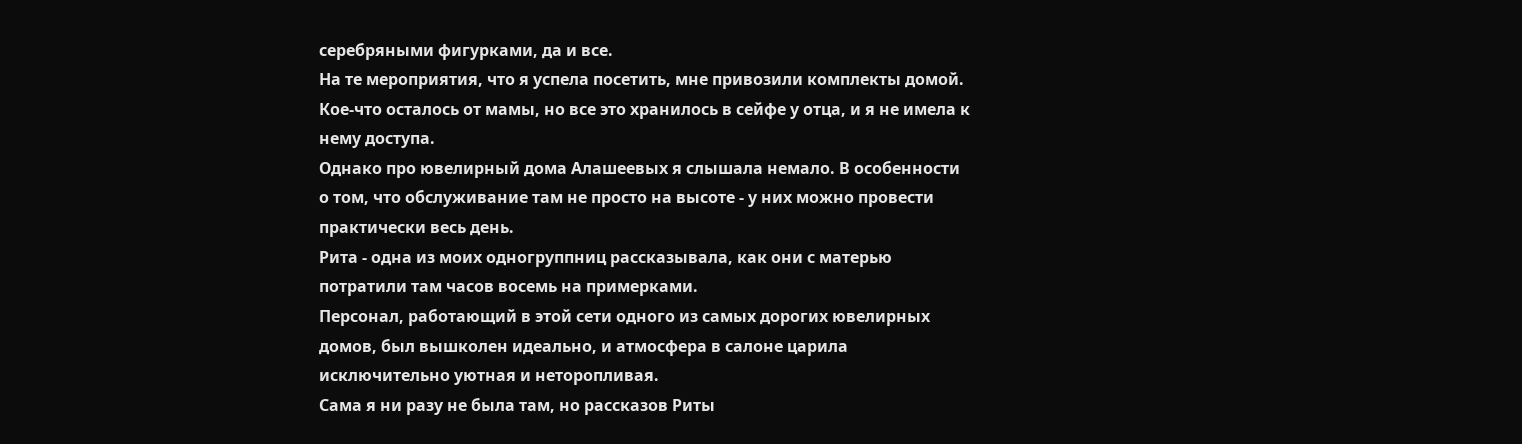серебряными фигурками, да и все.
На те мероприятия, что я успела посетить, мне привозили комплекты домой. Кое-что осталось от мамы, но все это хранилось в сейфе у отца, и я не имела к нему доступа.
Однако про ювелирный дома Алашеевых я слышала немало. В особенности о том, что обслуживание там не просто на высоте - у них можно провести практически весь день.
Рита - одна из моих одногруппниц рассказывала, как они с матерью потратили там часов восемь на примерками.
Персонал, работающий в этой сети одного из самых дорогих ювелирных домов, был вышколен идеально, и атмосфера в салоне царила исключительно уютная и неторопливая.
Сама я ни разу не была там, но рассказов Риты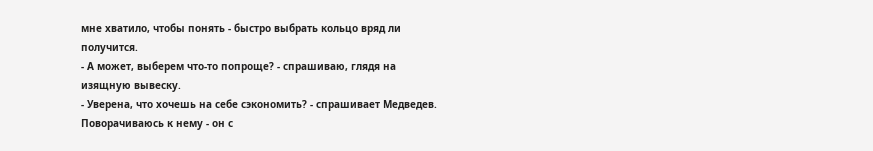мне хватило, чтобы понять - быстро выбрать кольцо вряд ли получится.
- А может, выберем что-то попроще? - спрашиваю, глядя на изящную вывеску.
- Уверена, что хочешь на себе сэкономить? - спрашивает Медведев.
Поворачиваюсь к нему - он с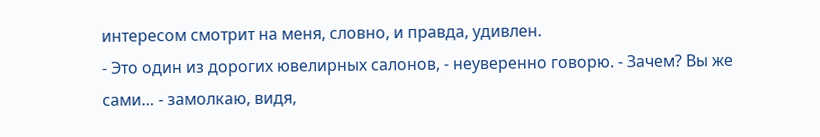интересом смотрит на меня, словно, и правда, удивлен.
- Это один из дорогих ювелирных салонов, - неуверенно говорю. - Зачем? Вы же сами… - замолкаю, видя,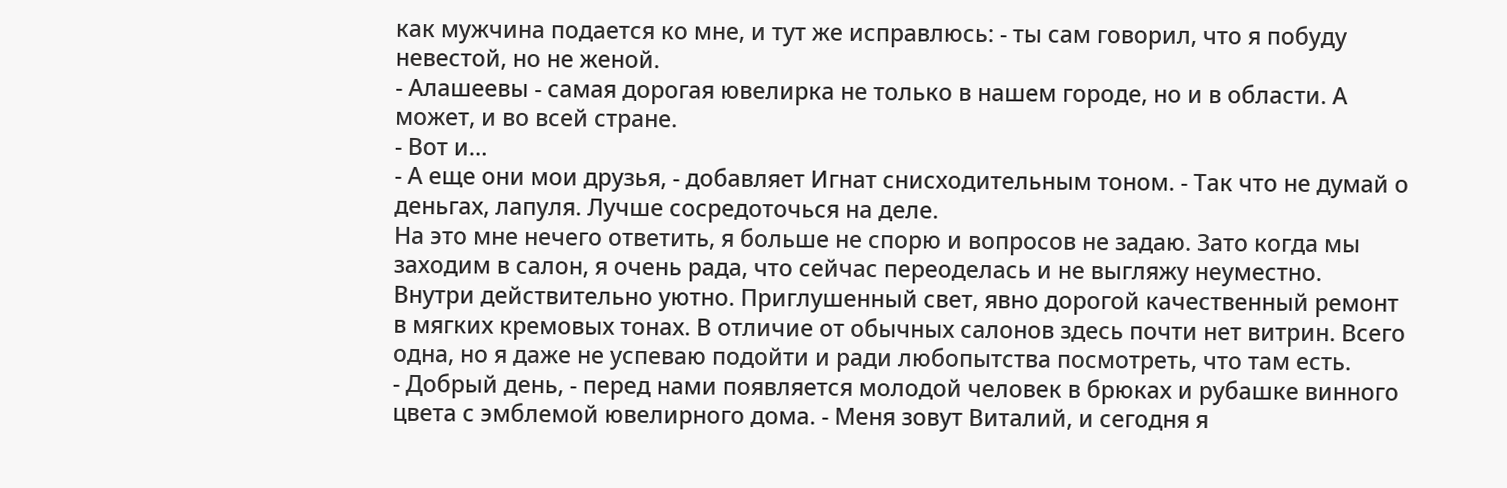как мужчина подается ко мне, и тут же исправлюсь: - ты сам говорил, что я побуду невестой, но не женой.
- Алашеевы - самая дорогая ювелирка не только в нашем городе, но и в области. А может, и во всей стране.
- Вот и…
- А еще они мои друзья, - добавляет Игнат снисходительным тоном. - Так что не думай о деньгах, лапуля. Лучше сосредоточься на деле.
На это мне нечего ответить, я больше не спорю и вопросов не задаю. Зато когда мы заходим в салон, я очень рада, что сейчас переоделась и не выгляжу неуместно.
Внутри действительно уютно. Приглушенный свет, явно дорогой качественный ремонт в мягких кремовых тонах. В отличие от обычных салонов здесь почти нет витрин. Всего одна, но я даже не успеваю подойти и ради любопытства посмотреть, что там есть.
- Добрый день, - перед нами появляется молодой человек в брюках и рубашке винного цвета с эмблемой ювелирного дома. - Меня зовут Виталий, и сегодня я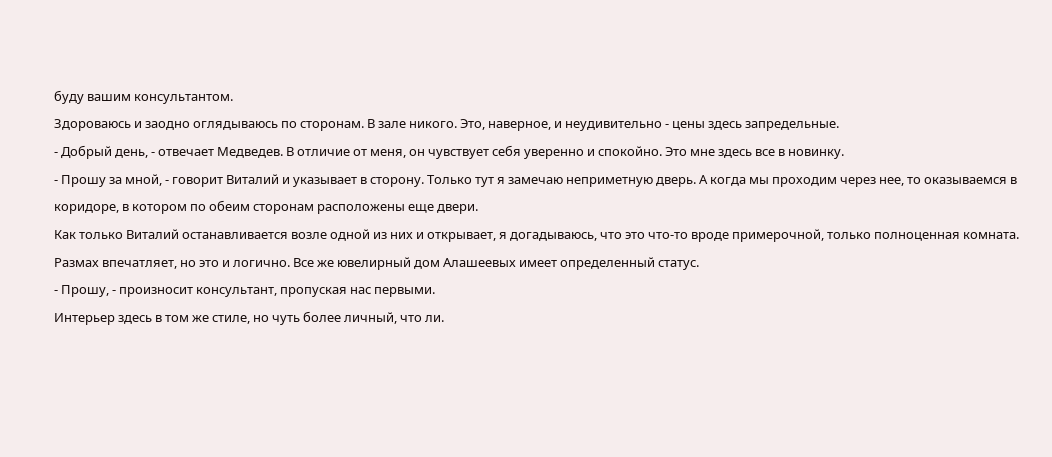буду вашим консультантом.
Здороваюсь и заодно оглядываюсь по сторонам. В зале никого. Это, наверное, и неудивительно - цены здесь запредельные.
- Добрый день, - отвечает Медведев. В отличие от меня, он чувствует себя уверенно и спокойно. Это мне здесь все в новинку.
- Прошу за мной, - говорит Виталий и указывает в сторону. Только тут я замечаю неприметную дверь. А когда мы проходим через нее, то оказываемся в коридоре, в котором по обеим сторонам расположены еще двери.
Как только Виталий останавливается возле одной из них и открывает, я догадываюсь, что это что-то вроде примерочной, только полноценная комната.
Размах впечатляет, но это и логично. Все же ювелирный дом Алашеевых имеет определенный статус.
- Прошу, - произносит консультант, пропуская нас первыми.
Интерьер здесь в том же стиле, но чуть более личный, что ли.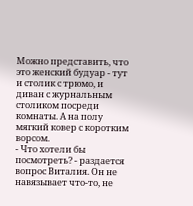Можно представить, что это женский будуар - тут и столик с трюмо, и диван с журнальным столиком посреди комнаты. А на полу мягкий ковер с коротким ворсом.
- Что хотели бы посмотреть? - раздается вопрос Виталия. Он не навязывает что-то, не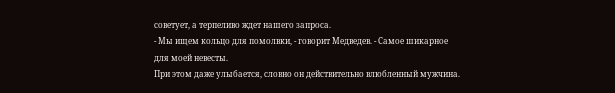советует, а терпеливо ждет нашего запроса.
- Мы ищем кольцо для помолвки, - говорит Медведев. - Самое шикарное для моей невесты.
При этом даже улыбается, словно он действительно влюбленный мужчина.